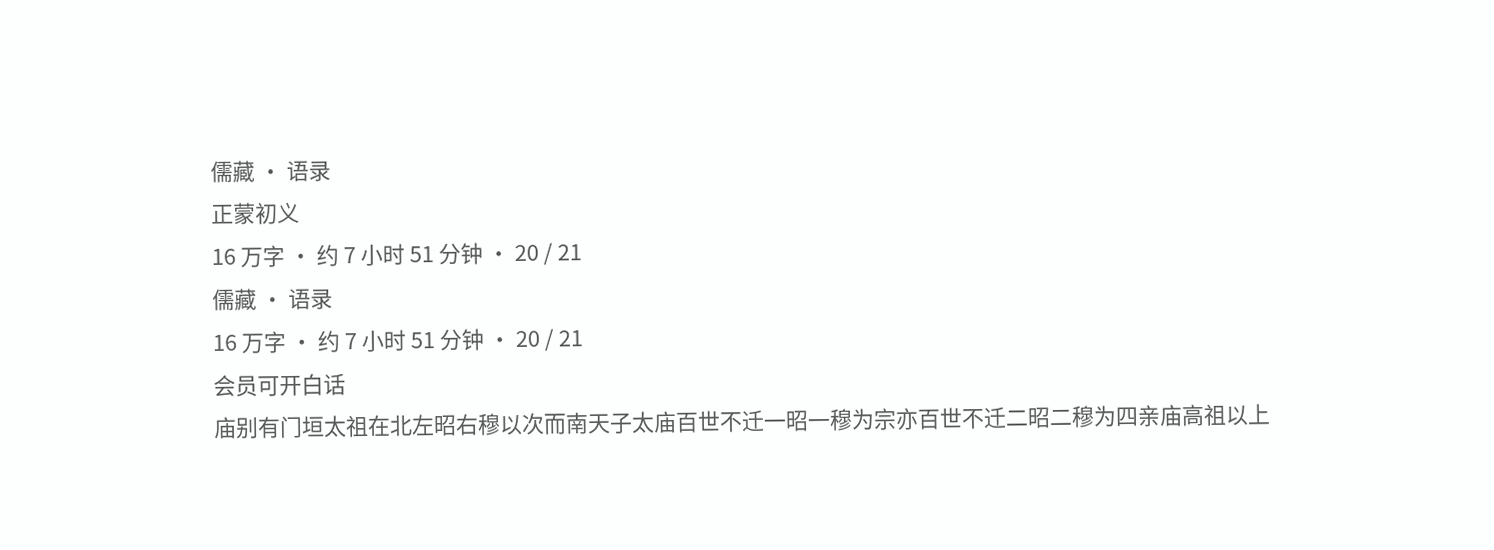儒藏 · 语录
正蒙初义
16 万字 · 约 7 小时 51 分钟 · 20 / 21
儒藏 · 语录
16 万字 · 约 7 小时 51 分钟 · 20 / 21
会员可开白话
庙别有门垣太祖在北左昭右穆以次而南天子太庙百世不迁一昭一穆为宗亦百世不迁二昭二穆为四亲庙高祖以上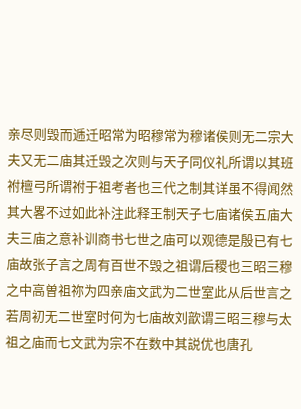亲尽则毁而逓迁昭常为昭穆常为穆诸侯则无二宗大夫又无二庙其迁毁之次则与天子同仪礼所谓以其班祔檀弓所谓祔于祖考者也三代之制其详虽不得闻然其大畧不过如此补注此释王制天子七庙诸侯五庙大夫三庙之意补训商书七世之庙可以观德是殷已有七庙故张子言之周有百世不毁之祖谓后稷也三昭三穆之中高曽祖祢为四亲庙文武为二世室此从后世言之若周初无二世室时何为七庙故刘歆谓三昭三穆与太祖之庙而七文武为宗不在数中其説优也唐孔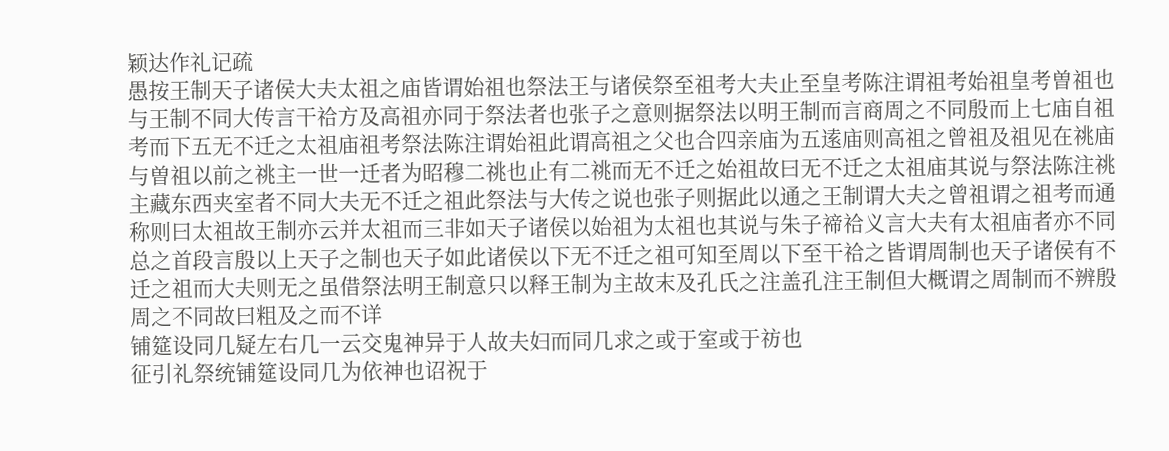颖达作礼记疏
愚按王制天子诸侯大夫太祖之庙皆谓始祖也祭法王与诸侯祭至祖考大夫止至皇考陈注谓祖考始祖皇考曽祖也与王制不同大传言干祫方及高祖亦同于祭法者也张子之意则据祭法以明王制而言商周之不同殷而上七庙自祖考而下五无不迁之太祖庙祖考祭法陈注谓始祖此谓高祖之父也合四亲庙为五逺庙则高祖之曾祖及祖见在祧庙与曽祖以前之祧主一世一迁者为昭穆二祧也止有二祧而无不迁之始祖故曰无不迁之太祖庙其说与祭法陈注祧主藏东西夹室者不同大夫无不迁之祖此祭法与大传之说也张子则据此以通之王制谓大夫之曾祖谓之祖考而通称则曰太祖故王制亦云并太祖而三非如天子诸侯以始祖为太祖也其说与朱子禘祫义言大夫有太祖庙者亦不同总之首段言殷以上天子之制也天子如此诸侯以下无不迁之祖可知至周以下至干祫之皆谓周制也天子诸侯有不迁之祖而大夫则无之虽借祭法明王制意只以释王制为主故末及孔氏之注盖孔注王制但大概谓之周制而不辨殷周之不同故曰粗及之而不详
铺筵设同几疑左右几一云交鬼神异于人故夫妇而同几求之或于室或于祊也
征引礼祭统铺筵设同几为依神也诏祝于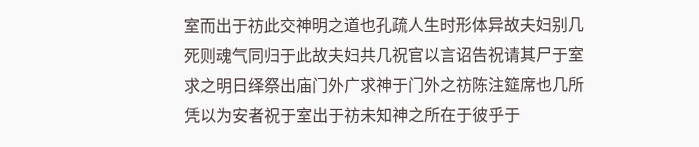室而出于祊此交神明之道也孔疏人生时形体异故夫妇别几死则魂气同归于此故夫妇共几祝官以言诏告祝请其尸于室求之明日绎祭出庙门外广求神于门外之祊陈注筵席也几所凭以为安者祝于室出于祊未知神之所在于彼乎于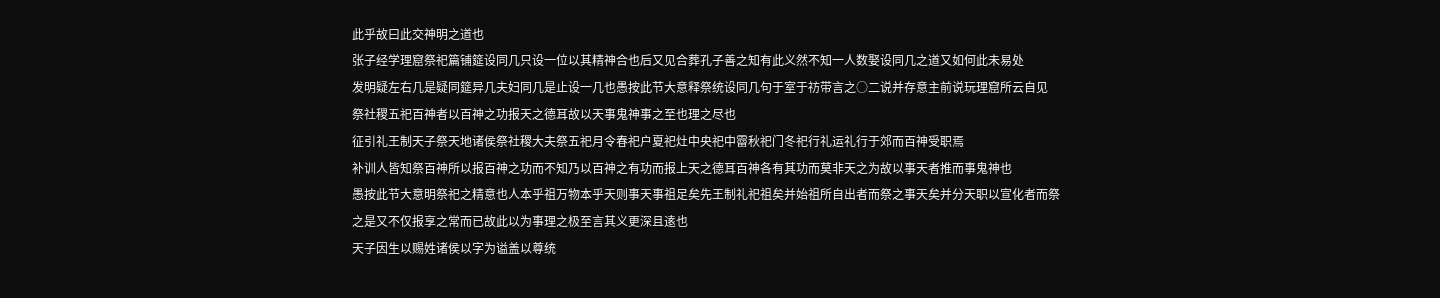此乎故曰此交神明之道也
张子经学理窟祭祀篇铺筵设同几只设一位以其精神合也后又见合葬孔子善之知有此义然不知一人数娶设同几之道又如何此未易处
发明疑左右几是疑同筵异几夫妇同几是止设一几也愚按此节大意释祭统设同几句于室于祊带言之○二说并存意主前说玩理窟所云自见
祭社稷五祀百神者以百神之功报天之德耳故以天事鬼神事之至也理之尽也
征引礼王制天子祭天地诸侯祭社稷大夫祭五祀月令春祀户夏祀灶中央祀中霤秋祀门冬祀行礼运礼行于郊而百神受职焉
补训人皆知祭百神所以报百神之功而不知乃以百神之有功而报上天之德耳百神各有其功而莫非天之为故以事天者推而事鬼神也
愚按此节大意明祭祀之精意也人本乎祖万物本乎天则事天事祖足矣先王制礼祀祖矣并始祖所自出者而祭之事天矣并分天职以宣化者而祭之是又不仅报享之常而已故此以为事理之极至言其义更深且逺也
天子因生以赐姓诸侯以字为谥盖以尊统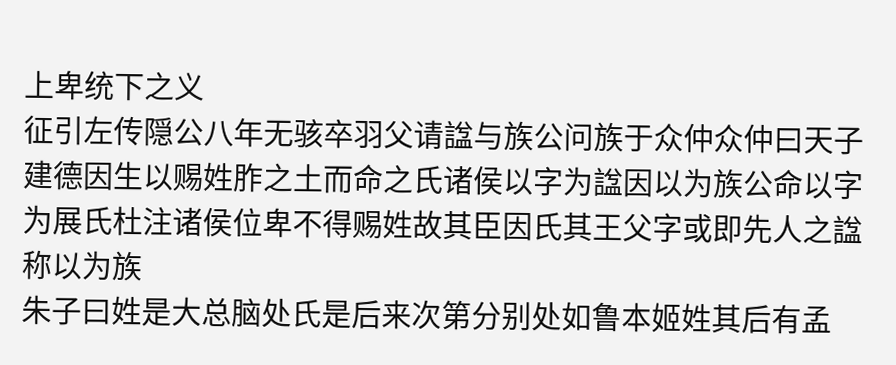上卑统下之义
征引左传隠公八年无骇卒羽父请諡与族公问族于众仲众仲曰天子建德因生以赐姓胙之土而命之氏诸侯以字为諡因以为族公命以字为展氏杜注诸侯位卑不得赐姓故其臣因氏其王父字或即先人之諡称以为族
朱子曰姓是大总脑处氏是后来次第分别处如鲁本姬姓其后有孟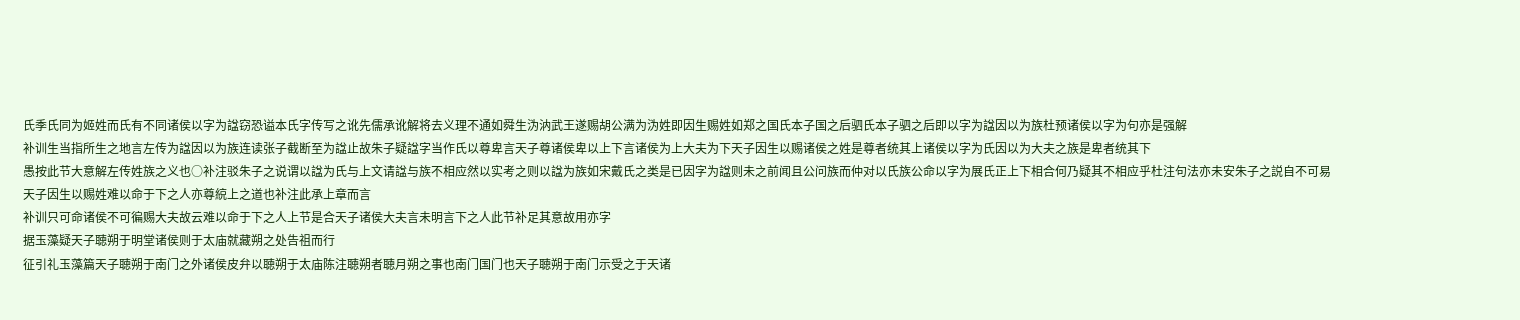氏季氏同为姬姓而氏有不同诸侯以字为諡窃恐谥本氏字传写之讹先儒承讹解将去义理不通如舜生沩汭武王遂赐胡公满为沩姓即因生赐姓如郑之国氏本子国之后驷氏本子驷之后即以字为諡因以为族杜预诸侯以字为句亦是强解
补训生当指所生之地言左传为諡因以为族连读张子截断至为諡止故朱子疑諡字当作氏以尊卑言天子尊诸侯卑以上下言诸侯为上大夫为下天子因生以赐诸侯之姓是尊者统其上诸侯以字为氏因以为大夫之族是卑者统其下
愚按此节大意解左传姓族之义也○补注驳朱子之说谓以諡为氏与上文请諡与族不相应然以实考之则以諡为族如宋戴氏之类是已因字为諡则未之前闻且公问族而仲对以氏族公命以字为展氏正上下相合何乃疑其不相应乎杜注句法亦未安朱子之説自不可易
天子因生以赐姓难以命于下之人亦尊綂上之道也补注此承上章而言
补训只可命诸侯不可徧赐大夫故云难以命于下之人上节是合天子诸侯大夫言未明言下之人此节补足其意故用亦字
据玉藻疑天子聴朔于明堂诸侯则于太庙就藏朔之处告祖而行
征引礼玉藻篇天子聴朔于南门之外诸侯皮弁以聴朔于太庙陈注聴朔者聴月朔之事也南门国门也天子聴朔于南门示受之于天诸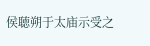侯聴朔于太庙示受之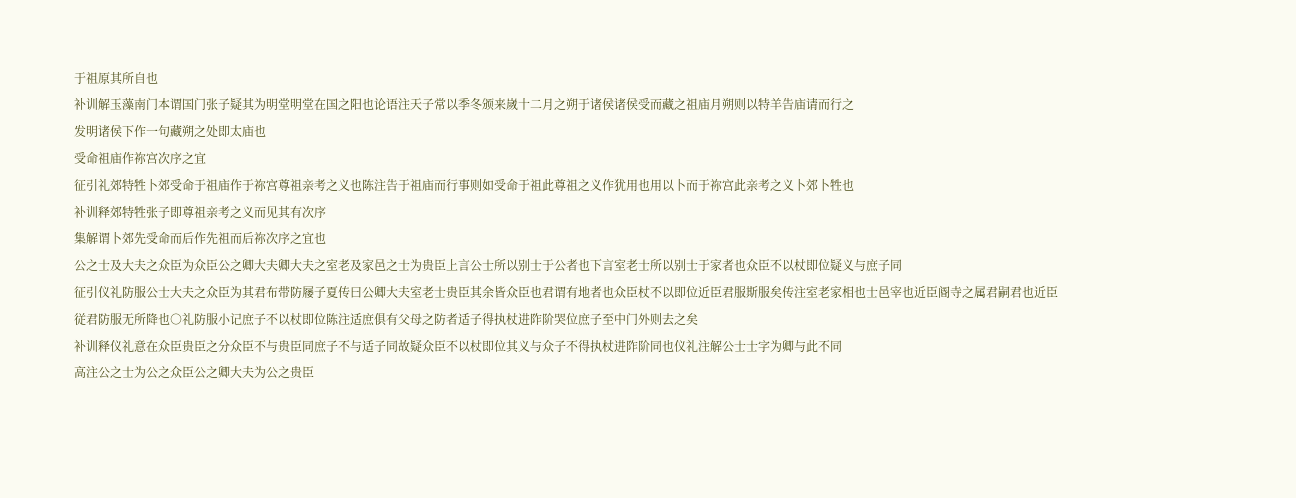于祖原其所自也
补训解玉藻南门本谓国门张子疑其为明堂明堂在国之阳也论语注天子常以季冬颁来嵗十二月之朔于诸侯诸侯受而藏之祖庙月朔则以特羊告庙请而行之
发明诸侯下作一句藏朔之处即太庙也
受命祖庙作祢宫次序之宜
征引礼郊特牲卜郊受命于祖庙作于祢宫尊祖亲考之义也陈注告于祖庙而行事则如受命于祖此尊祖之义作犹用也用以卜而于祢宫此亲考之义卜郊卜牲也
补训释郊特牲张子即尊祖亲考之义而见其有次序
集解谓卜郊先受命而后作先祖而后祢次序之宜也
公之士及大夫之众臣为众臣公之卿大夫卿大夫之室老及家邑之士为贵臣上言公士所以别士于公者也下言室老士所以别士于家者也众臣不以杖即位疑义与庶子同
征引仪礼防服公士大夫之众臣为其君布带防屦子夏传曰公卿大夫室老士贵臣其余皆众臣也君谓有地者也众臣杖不以即位近臣君服斯服矣传注室老家相也士邑宰也近臣阍寺之属君嗣君也近臣従君防服无所降也○礼防服小记庶子不以杖即位陈注适庶俱有父母之防者适子得执杖进阼阶哭位庶子至中门外则去之矣
补训释仪礼意在众臣贵臣之分众臣不与贵臣同庶子不与适子同故疑众臣不以杖即位其义与众子不得执杖进阼阶同也仪礼注解公士士字为卿与此不同
高注公之士为公之众臣公之卿大夫为公之贵臣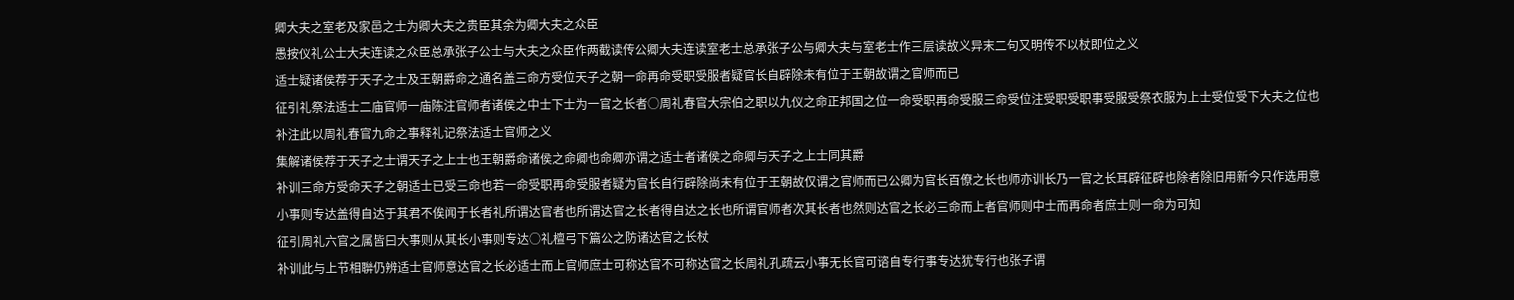卿大夫之室老及家邑之士为卿大夫之贵臣其余为卿大夫之众臣
愚按仪礼公士大夫连读之众臣总承张子公士与大夫之众臣作两截读传公卿大夫连读室老士总承张子公与卿大夫与室老士作三层读故义异末二句又明传不以杖即位之义
适士疑诸侯荐于天子之士及王朝爵命之通名盖三命方受位天子之朝一命再命受职受服者疑官长自辟除未有位于王朝故谓之官师而已
征引礼祭法适士二庙官师一庙陈注官师者诸侯之中士下士为一官之长者○周礼春官大宗伯之职以九仪之命正邦国之位一命受职再命受服三命受位注受职受职事受服受祭衣服为上士受位受下大夫之位也
补注此以周礼春官九命之事释礼记祭法适士官师之义
集解诸侯荐于天子之士谓天子之上士也王朝爵命诸侯之命卿也命卿亦谓之适士者诸侯之命卿与天子之上士同其爵
补训三命方受命天子之朝适士已受三命也若一命受职再命受服者疑为官长自行辟除尚未有位于王朝故仅谓之官师而已公卿为官长百僚之长也师亦训长乃一官之长耳辟征辟也除者除旧用新今只作选用意
小事则专达盖得自达于其君不俟闻于长者礼所谓达官者也所谓达官之长者得自达之长也所谓官师者次其长者也然则达官之长必三命而上者官师则中士而再命者庶士则一命为可知
征引周礼六官之属皆曰大事则从其长小事则专达○礼檀弓下篇公之防诸达官之长杖
补训此与上节相聨仍辨适士官师意达官之长必适士而上官师庶士可称达官不可称达官之长周礼孔疏云小事无长官可谘自专行事专达犹专行也张子谓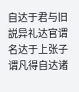自达于君与旧説异礼达官谓名达于上张子谓凡得自达诸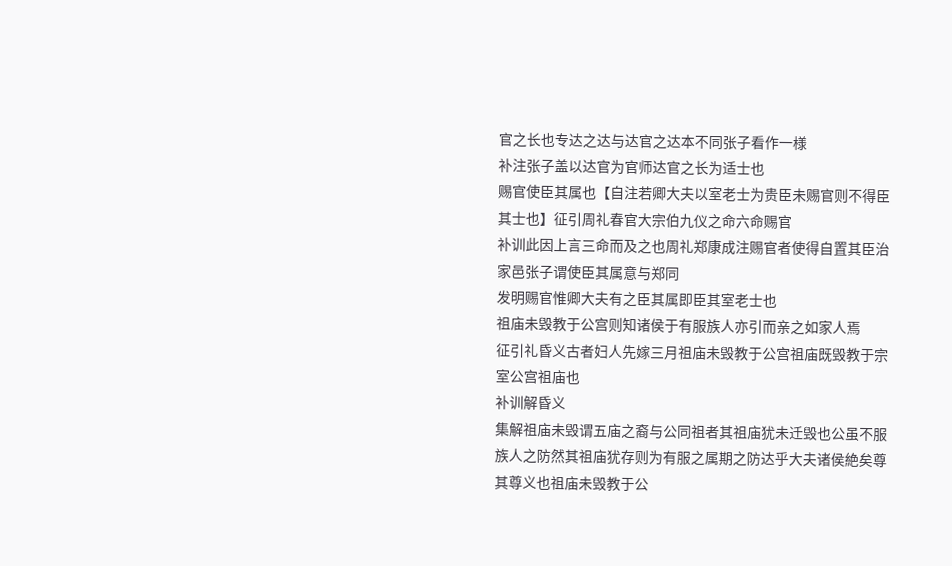官之长也专达之达与达官之达本不同张子看作一様
补注张子盖以达官为官师达官之长为适士也
赐官使臣其属也【自注若卿大夫以室老士为贵臣未赐官则不得臣其士也】征引周礼春官大宗伯九仪之命六命赐官
补训此因上言三命而及之也周礼郑康成注赐官者使得自置其臣治家邑张子谓使臣其属意与郑同
发明赐官惟卿大夫有之臣其属即臣其室老士也
祖庙未毁教于公宫则知诸侯于有服族人亦引而亲之如家人焉
征引礼昏义古者妇人先嫁三月祖庙未毁教于公宫祖庙既毁教于宗室公宫祖庙也
补训解昏义
集解祖庙未毁谓五庙之裔与公同祖者其祖庙犹未迁毁也公虽不服族人之防然其祖庙犹存则为有服之属期之防达乎大夫诸侯絶矣尊其尊义也祖庙未毁教于公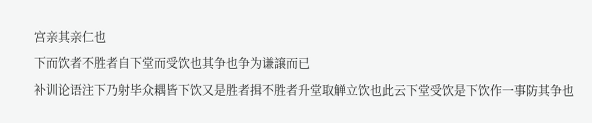宫亲其亲仁也
下而饮者不胜者自下堂而受饮也其争也争为谦譲而已
补训论语注下乃射毕众耦皆下饮又是胜者揖不胜者升堂取觯立饮也此云下堂受饮是下饮作一事防其争也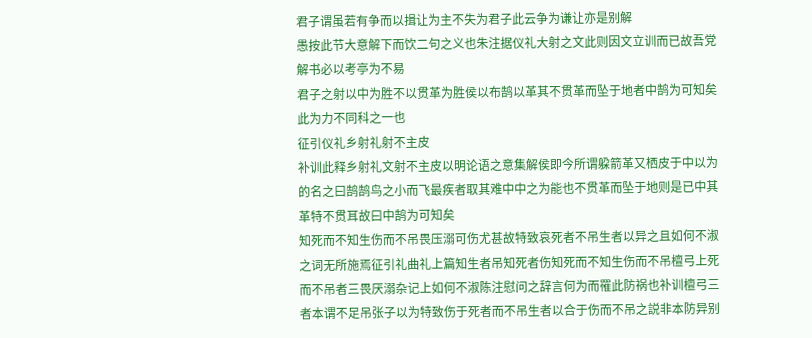君子谓虽若有争而以揖让为主不失为君子此云争为谦让亦是别解
愚按此节大意解下而饮二句之义也朱注据仪礼大射之文此则因文立训而已故吾党解书必以考亭为不易
君子之射以中为胜不以贯革为胜侯以布鹄以革其不贯革而坠于地者中鹄为可知矣此为力不同科之一也
征引仪礼乡射礼射不主皮
补训此释乡射礼文射不主皮以明论语之意集解侯即今所谓躱箭革又栖皮于中以为的名之曰鹄鹄鸟之小而飞最疾者取其难中中之为能也不贯革而坠于地则是已中其革特不贯耳故曰中鹄为可知矣
知死而不知生伤而不吊畏压溺可伤尤甚故特致哀死者不吊生者以异之且如何不淑之词无所施焉征引礼曲礼上篇知生者吊知死者伤知死而不知生伤而不吊檀弓上死而不吊者三畏厌溺杂记上如何不淑陈注慰问之辞言何为而罹此防祸也补训檀弓三者本谓不足吊张子以为特致伤于死者而不吊生者以合于伤而不吊之説非本防异别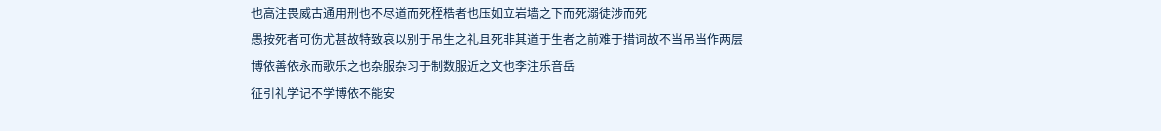也高注畏威古通用刑也不尽道而死桎梏者也压如立岩墙之下而死溺徒涉而死
愚按死者可伤尤甚故特致哀以别于吊生之礼且死非其道于生者之前难于措词故不当吊当作两层
博依善依永而歌乐之也杂服杂习于制数服近之文也李注乐音岳
征引礼学记不学博依不能安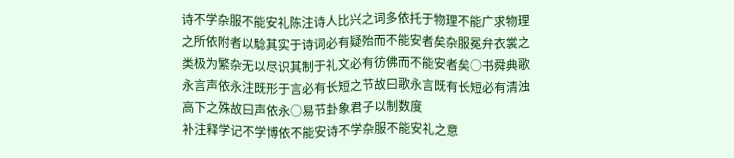诗不学杂服不能安礼陈注诗人比兴之词多依托于物理不能广求物理之所依附者以騐其实于诗词必有疑殆而不能安者矣杂服冕弁衣裳之类极为繁杂无以尽识其制于礼文必有彷佛而不能安者矣○书舜典歌永言声依永注既形于言必有长短之节故曰歌永言既有长短必有清浊高下之殊故曰声依永○易节卦象君子以制数度
补注释学记不学博依不能安诗不学杂服不能安礼之意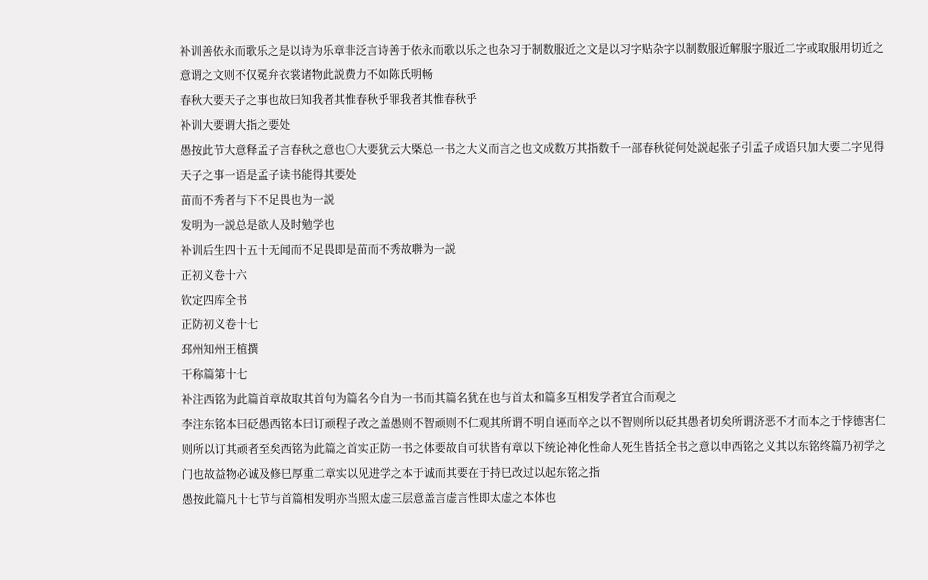补训善依永而歌乐之是以诗为乐章非泛言诗善于依永而歌以乐之也杂习于制数服近之文是以习字贴杂字以制数服近解服字服近二字或取服用切近之意谓之文则不仅冕弁衣裳诸物此説费力不如陈氏明畅
春秋大要天子之事也故曰知我者其惟春秋乎罪我者其惟春秋乎
补训大要谓大指之要处
愚按此节大意释孟子言春秋之意也○大要犹云大槩总一书之大义而言之也文成数万其指数千一部春秋従何处説起张子引孟子成语只加大要二字见得天子之事一语是孟子读书能得其要处
苗而不秀者与下不足畏也为一説
发明为一説总是欲人及时勉学也
补训后生四十五十无闻而不足畏即是苗而不秀故聨为一説
正初义卷十六
钦定四库全书
正防初义卷十七
邳州知州王植撰
干称篇第十七
补注西铭为此篇首章故取其首句为篇名今自为一书而其篇名犹在也与首太和篇多互相发学者宜合而观之
李注东铭本曰砭愚西铭本曰订顽程子改之盖愚则不智顽则不仁观其所谓不明自诬而卒之以不智则所以砭其愚者切矣所谓济恶不才而本之于悖德害仁则所以订其顽者至矣西铭为此篇之首实正防一书之体要故自可状皆有章以下统论神化性命人死生皆括全书之意以申西铭之义其以东铭终篇乃初学之门也故益物必诚及修巳厚重二章实以见进学之本于诚而其要在于持巳改过以起东铭之指
愚按此篇凡十七节与首篇相发明亦当照太虚三层意盖言虚言性即太虚之本体也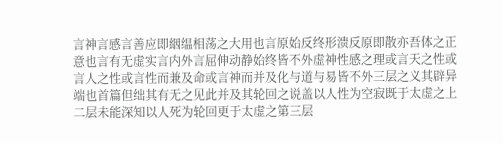言神言感言善应即絪缊相荡之大用也言原始反终形溃反原即散亦吾体之正意也言有无虚实言内外言屈伸动静始终皆不外虚神性感之理或言天之性或言人之性或言性而兼及命或言神而并及化与道与易皆不外三层之义其辟异端也首篇但绌其有无之见此并及其轮回之说盖以人性为空寂既于太虚之上二层未能深知以人死为轮回更于太虚之第三层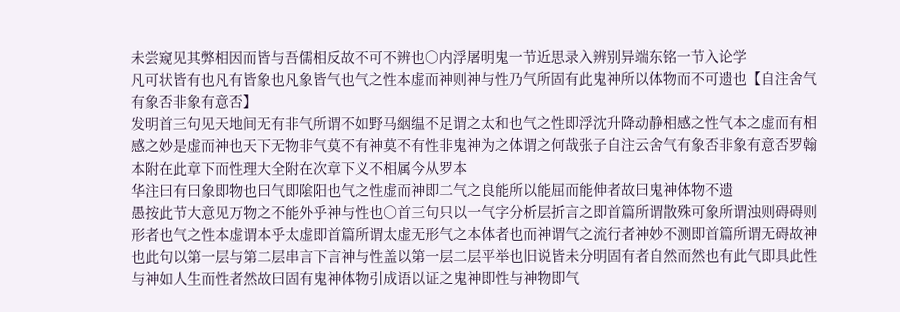未尝窥见其弊相因而皆与吾儒相反故不可不辨也○内浮屠明鬼一节近思录入辨别异端东铭一节入论学
凡可状皆有也凡有皆象也凡象皆气也气之性本虚而神则神与性乃气所固有此鬼神所以体物而不可遗也【自注舍气有象否非象有意否】
发明首三句见天地间无有非气所谓不如野马絪缊不足谓之太和也气之性即浮沈升降动静相感之性气本之虚而有相感之妙是虚而神也天下无物非气莫不有神莫不有性非鬼神为之体谓之何哉张子自注云舍气有象否非象有意否罗翰本附在此章下而性理大全附在次章下义不相属今从罗本
华注曰有曰象即物也曰气即隂阳也气之性虚而神即二气之良能所以能屈而能伸者故曰鬼神体物不遗
愚按此节大意见万物之不能外乎神与性也○首三句只以一气字分析层折言之即首篇所谓散殊可象所谓浊则碍碍则形者也气之性本虚谓本乎太虚即首篇所谓太虚无形气之本体者也而神谓气之流行者神妙不测即首篇所谓无碍故神也此句以第一层与第二层串言下言神与性盖以第一层二层平举也旧说皆未分明固有者自然而然也有此气即具此性与神如人生而性者然故曰固有鬼神体物引成语以证之鬼神即性与神物即气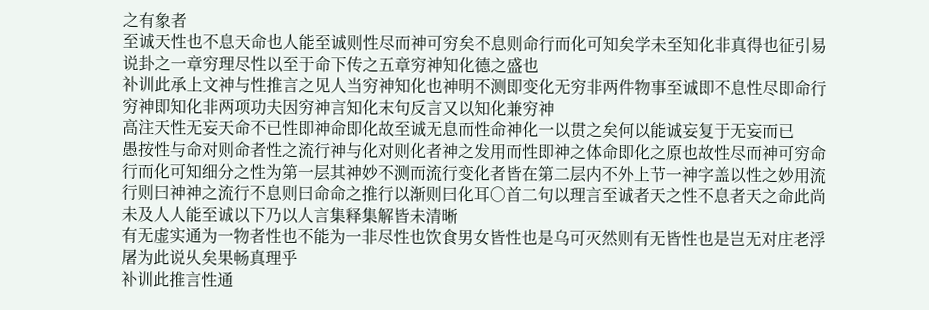之有象者
至诚天性也不息天命也人能至诚则性尽而神可穷矣不息则命行而化可知矣学未至知化非真得也征引易说卦之一章穷理尽性以至于命下传之五章穷神知化德之盛也
补训此承上文神与性推言之见人当穷神知化也神明不测即变化无穷非两件物事至诚即不息性尽即命行穷神即知化非两项功夫因穷神言知化末句反言又以知化兼穷神
高注天性无妄天命不已性即神命即化故至诚无息而性命神化一以贯之矣何以能诚妄复于无妄而已
愚按性与命对则命者性之流行神与化对则化者神之发用而性即神之体命即化之原也故性尽而神可穷命行而化可知细分之性为第一层其神妙不测而流行变化者皆在第二层内不外上节一神字盖以性之妙用流行则曰神神之流行不息则曰命命之推行以渐则曰化耳○首二句以理言至诚者天之性不息者天之命此尚未及人人能至诚以下乃以人言集释集解皆未清晰
有无虚实通为一物者性也不能为一非尽性也饮食男女皆性也是乌可灭然则有无皆性也是岂无对庄老浮屠为此说乆矣果畅真理乎
补训此推言性通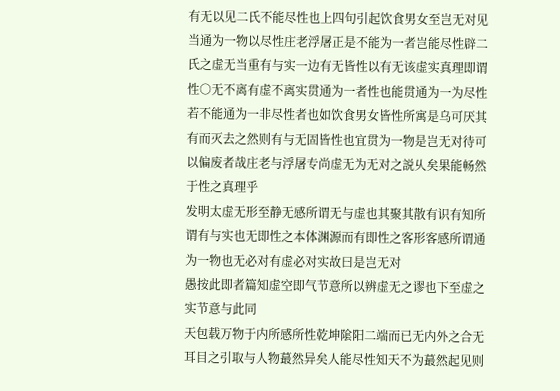有无以见二氏不能尽性也上四句引起饮食男女至岂无对见当通为一物以尽性庄老浮屠正是不能为一者岂能尽性辟二氏之虚无当重有与实一边有无皆性以有无该虚实真理即谓性○无不离有虚不离实贯通为一者性也能贯通为一为尽性若不能通为一非尽性者也如饮食男女皆性所寓是乌可厌其有而灭去之然则有与无固皆性也宜贯为一物是岂无对待可以偏废者哉庄老与浮屠专尚虚无为无对之説乆矣果能畅然于性之真理乎
发明太虚无形至静无感所谓无与虚也其聚其散有识有知所谓有与实也无即性之本体渊源而有即性之客形客感所谓通为一物也无必对有虚必对实故曰是岂无对
愚按此即者篇知虚空即气节意所以辨虚无之谬也下至虚之实节意与此同
天包载万物于内所感所性乾坤隂阳二端而已无内外之合无耳目之引取与人物蕞然异矣人能尽性知天不为蕞然起见则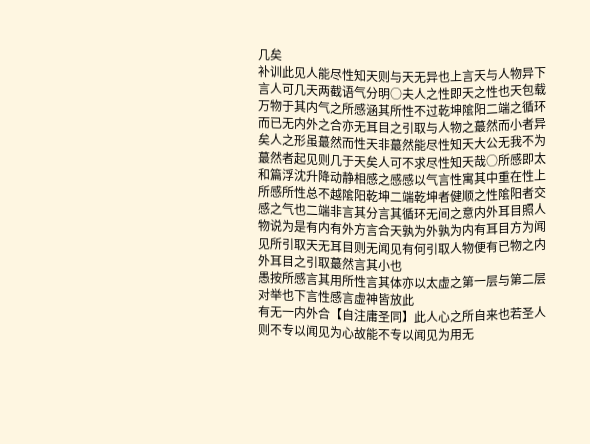几矣
补训此见人能尽性知天则与天无异也上言天与人物异下言人可几天两截语气分明○夫人之性即天之性也天包载万物于其内气之所感涵其所性不过乾坤隂阳二端之循环而已无内外之合亦无耳目之引取与人物之蕞然而小者异矣人之形虽蕞然而性天非蕞然能尽性知天大公无我不为蕞然者起见则几于天矣人可不求尽性知天哉○所感即太和篇浮沈升降动静相感之感感以气言性寓其中重在性上所感所性总不越隂阳乾坤二端乾坤者健顺之性隂阳者交感之气也二端非言其分言其循环无间之意内外耳目照人物说为是有内有外方言合天孰为外孰为内有耳目方为闻见所引取天无耳目则无闻见有何引取人物便有已物之内外耳目之引取蕞然言其小也
愚按所感言其用所性言其体亦以太虚之第一层与第二层对举也下言性感言虚神皆放此
有无一内外合【自注庸圣同】此人心之所自来也若圣人则不专以闻见为心故能不专以闻见为用无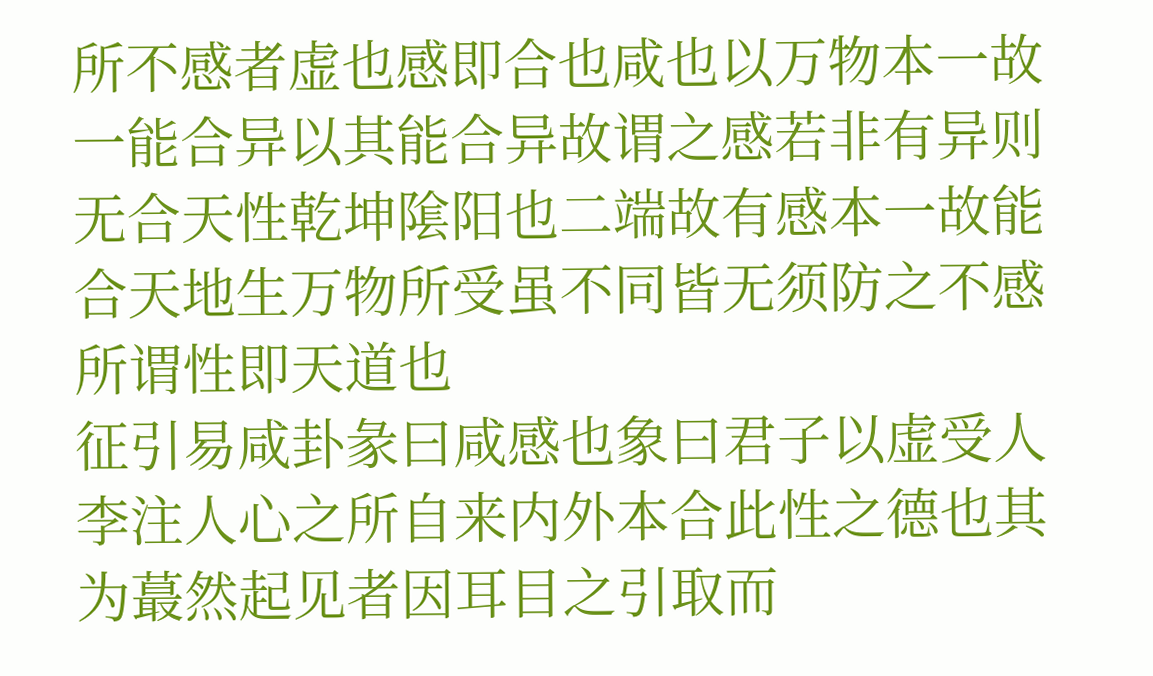所不感者虚也感即合也咸也以万物本一故一能合异以其能合异故谓之感若非有异则无合天性乾坤隂阳也二端故有感本一故能合天地生万物所受虽不同皆无须防之不感所谓性即天道也
征引易咸卦彖曰咸感也象曰君子以虚受人李注人心之所自来内外本合此性之德也其为蕞然起见者因耳目之引取而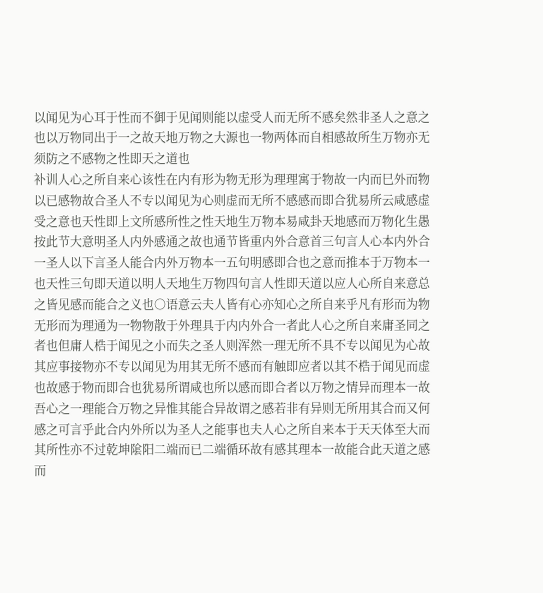以闻见为心耳于性而不御于见闻则能以虚受人而无所不感矣然非圣人之意之也以万物同出于一之故天地万物之大源也一物两体而自相感故所生万物亦无须防之不感物之性即天之道也
补训人心之所自来心该性在内有形为物无形为理理寓于物故一内而巳外而物以已感物故合圣人不专以闻见为心则虚而无所不感感而即合犹易所云咸感虚受之意也天性即上文所感所性之性天地生万物本易咸卦天地感而万物化生愚按此节大意明圣人内外感通之故也通节皆重内外合意首三句言人心本内外合一圣人以下言圣人能合内外万物本一五句明感即合也之意而推本于万物本一也天性三句即天道以明人天地生万物四句言人性即天道以应人心所自来意总之皆见感而能合之义也○语意云夫人皆有心亦知心之所自来乎凡有形而为物无形而为理通为一物物散于外理具于内内外合一者此人心之所自来庸圣同之者也但庸人梏于闻见之小而失之圣人则浑然一理无所不具不专以闻见为心故其应事接物亦不专以闻见为用其无所不感而有触即应者以其不梏于闻见而虚也故感于物而即合也犹易所谓咸也所以感而即合者以万物之情异而理本一故吾心之一理能合万物之异惟其能合异故谓之感若非有异则无所用其合而又何感之可言乎此合内外所以为圣人之能事也夫人心之所自来本于天天体至大而其所性亦不过乾坤隂阳二端而已二端循环故有感其理本一故能合此天道之感而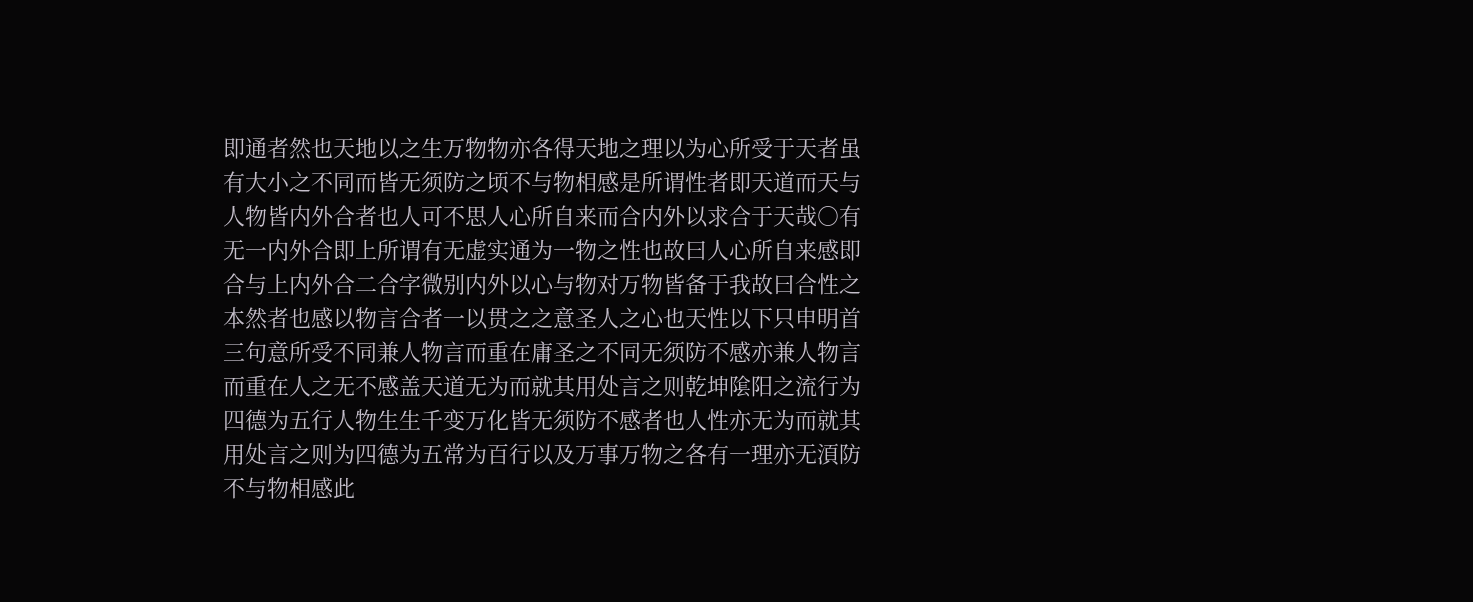即通者然也天地以之生万物物亦各得天地之理以为心所受于天者虽有大小之不同而皆无须防之顷不与物相感是所谓性者即天道而天与人物皆内外合者也人可不思人心所自来而合内外以求合于天哉○有无一内外合即上所谓有无虚实通为一物之性也故曰人心所自来感即合与上内外合二合字微别内外以心与物对万物皆备于我故曰合性之本然者也感以物言合者一以贯之之意圣人之心也天性以下只申明首三句意所受不同兼人物言而重在庸圣之不同无须防不感亦兼人物言而重在人之无不感盖天道无为而就其用处言之则乾坤隂阳之流行为四德为五行人物生生千变万化皆无须防不感者也人性亦无为而就其用处言之则为四德为五常为百行以及万事万物之各有一理亦无湏防不与物相感此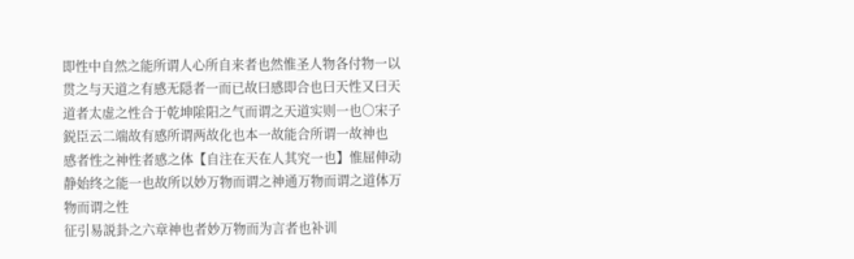即性中自然之能所谓人心所自来者也然惟圣人物各付物一以贯之与天道之有感无隠者一而已故曰感即合也曰天性又曰天道者太虚之性合于乾坤隂阳之气而谓之天道实则一也○宋子鋭臣云二端故有感所谓两故化也本一故能合所谓一故神也
感者性之神性者感之体【自注在天在人其究一也】惟屈伸动静始终之能一也故所以妙万物而谓之神通万物而谓之道体万物而谓之性
征引易説卦之六章神也者妙万物而为言者也补训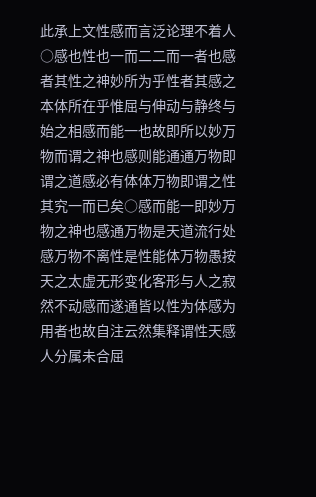此承上文性感而言泛论理不着人○感也性也一而二二而一者也感者其性之神妙所为乎性者其感之本体所在乎惟屈与伸动与静终与始之相感而能一也故即所以妙万物而谓之神也感则能通通万物即谓之道感必有体体万物即谓之性其究一而已矣○感而能一即妙万物之神也感通万物是天道流行处感万物不离性是性能体万物愚按天之太虚无形变化客形与人之寂然不动感而遂通皆以性为体感为用者也故自注云然集释谓性天感人分属未合屈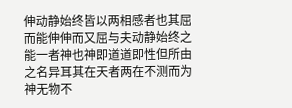伸动静始终皆以两相感者也其屈而能伸伸而又屈与夫动静始终之能一者神也神即道道即性但所由之名异耳其在天者两在不测而为神无物不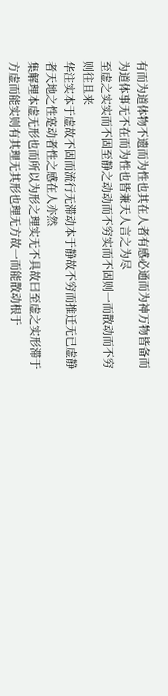有而为道体物不遗而为性也其在人者有感必通而为神万物皆备而为道体事无不在而为性也皆兼天人言之为尽
至虚之实实而不固至静之动动而不穷实而不固则一而散动而不穷则往且来
华注实本于虚故不固而流行无滞动本于静故不穷而推迁无已虚静者天地之性寔动者性之感在人亦然
集解理本虚无形也而所以为形之理实无不具故曰至虚之实形滞于方虚而能实则有其理无其形也理无方故一而能散动根于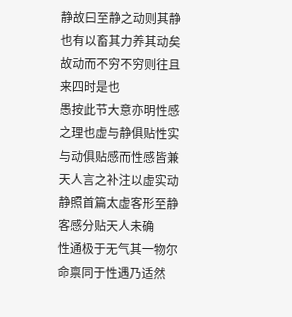静故曰至静之动则其静也有以畜其力养其动矣故动而不穷不穷则往且来四时是也
愚按此节大意亦明性感之理也虚与静俱贴性实与动俱贴感而性感皆兼天人言之补注以虚实动静照首篇太虚客形至静客感分贴天人未确
性通极于无气其一物尔命禀同于性遇乃适然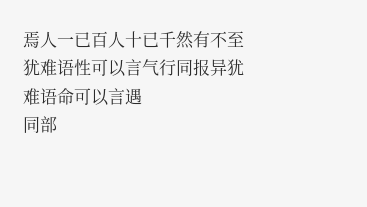焉人一已百人十已千然有不至犹难语性可以言气行同报异犹难语命可以言遇
同部